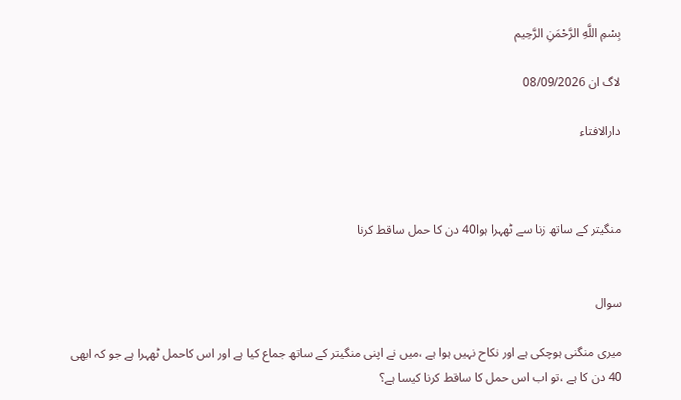بِسْمِ اللَّهِ الرَّحْمَنِ الرَّحِيم

لاگ ان 08/09/2026

دارالافتاء



منگیتر کے ساتھ زنا سے ٹھہرا ہوا40 دن کا حمل ساقط کرنا


سوال

میری منگنی ہوچکی ہے اور نکاح نہیں ہوا ہے ،میں نے اپنی منگیتر کے ساتھ جماع کیا ہے اور اس کاحمل ٹھہرا ہے جو کہ ابھی 40 دن کا ہے ،تو اب اس حمل کا ساقط کرنا کیسا ہے؟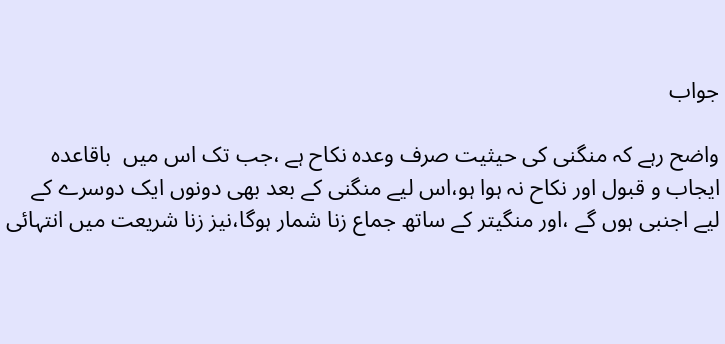جواب

واضح رہے کہ منگنی کی حیثیت صرف وعدہ نکاح ہے ،جب تک اس میں  باقاعدہ ایجاب و قبول اور نکاح نہ ہوا ہو،اس لیے منگنی کے بعد بھی دونوں ایک دوسرے کے لیے اجنبی ہوں گے ،اور منگیتر کے ساتھ جماع زنا شمار ہوگا،نیز زنا شریعت میں انتہائی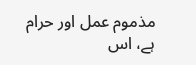مذموم عمل اور حرام ہے، اس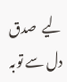لیے  صدق دل سے توبہ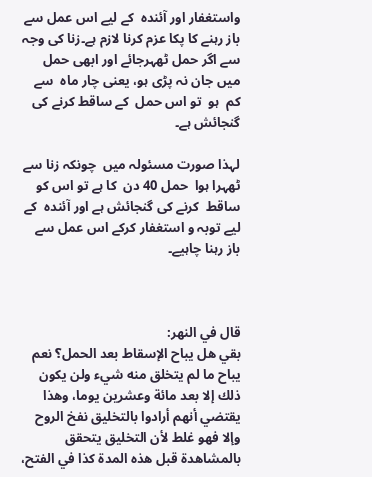واستغفار اور آئندہ  کے لیے اس عمل سے باز رہنے کا پکا عزم کرنا لازم ہے۔زنا کی وجہ سے اگر حمل ٹھہرجائے اور ابھی حمل میں جان نہ پڑی ہو، یعنی چار ماہ  سے  کم  ہو  تو اس حمل  کے ساقط کرنے کی گنجائش ہے۔

لہذا صورت مسئولہ میں  چونکہ زنا سے ٹھہرا ہوا  حمل 40 دن  کا ہے تو اس کو ساقط  کرنے کی گنجائش ہے اور آئندہ  کے لیے توبہ و استغفار کرکے اس عمل سے باز رہنا چاہیے۔



قال في النهر: بقي ‌هل ‌يباح ‌الإسقاط ‌بعد ‌الحمل؟ نعم يباح ما لم يتخلق منه شيء ولن يكون ذلك إلا بعد مائة وعشرين يوما، وهذا يقتضي أنهم أرادوا بالتخليق نفخ الروح وإلا فهو غلط لأن التخليق يتحقق بالمشاهدة قبل هذه المدة كذا في الفتح،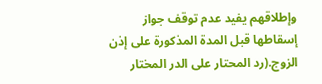وإطلاقهم يفيد عدم توقف جواز إسقاطها قبل المدة المذكورة على إذن الزوج.(رد المحتار على الدر المختار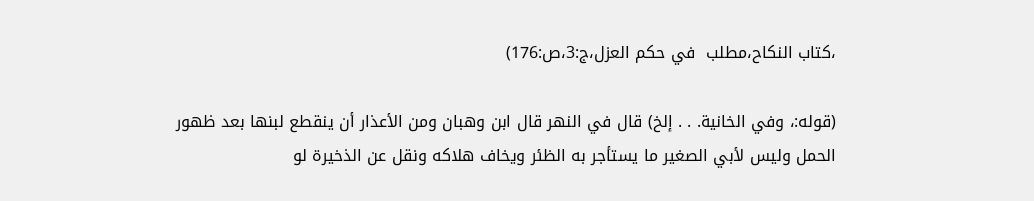،كتاب النكاح،مطلب  في حكم العزل،ج:3،ص:176)

(قوله:، وفي الخانية. . . إلخ) قال في النهر قال ابن وهبان ومن الأعذار أن ينقطع لبنها بعد ظهور الحمل وليس لأبي الصغير ما يستأجر به الظئر ويخاف هلاكه ونقل عن الذخيرة لو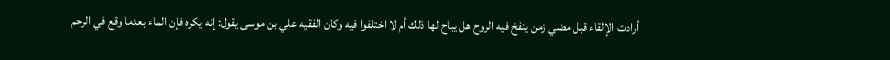أرادت الإلقاء قبل مضي زمن ينفخ فيه الروح هل يباح لها ذلك أم لا اختلفوا فيه وكان الفقيه علي بن موسى يقول: إنه يكره فإن الماء بعدما وقع في الرحم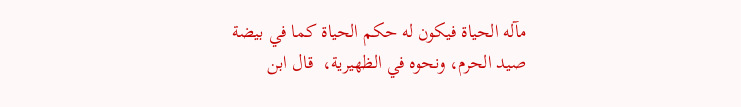مآله الحياة فيكون له حكم الحياة كما في بيضة صيد الحرم، ونحوه في الظهيرية،  قال ابن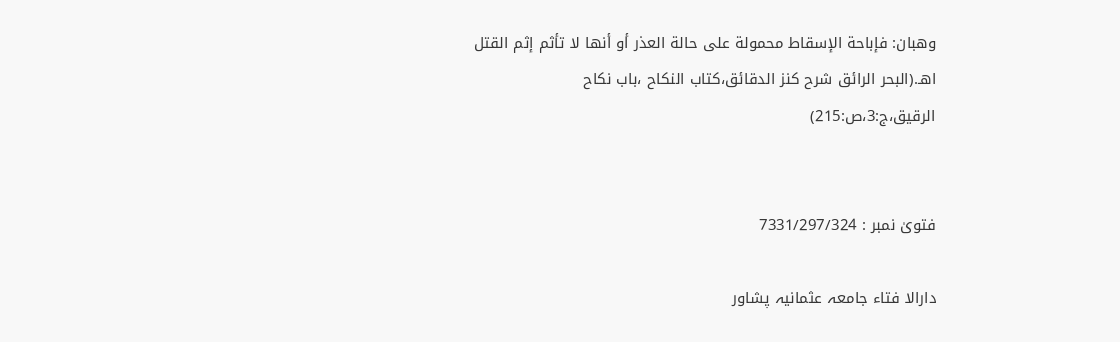وهبان: فإباحة ‌الإسقاط ‌محمولة ‌على ‌حالة ‌العذر أو أنها لا تأثم إثم القتل اهـ.(البحر الرائق شرح كنز الدقائق،كتاب النكاح ،باب نكاح الرقيق،ج:3،ص:215)


فتویٰ نمبر : 7331/297/324

دارالا فتاء جامعہ عثمانیہ پشاور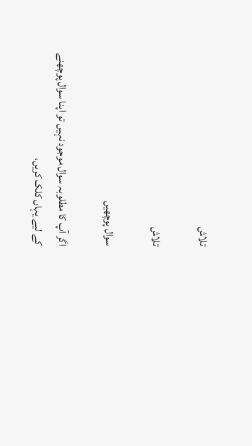تلاش

تلاش

سوال پوچھیں

اگر آپ کا مطلوبہ سوال موجود نہیں تو اپنا سوال پوچھنے کے لیے یہاں کلک کریں،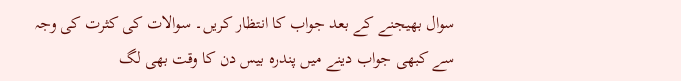سوال بھیجنے کے بعد جواب کا انتظار کریں۔ سوالات کی کثرت کی وجہ سے کبھی جواب دینے میں پندرہ بیس دن کا وقت بھی لگ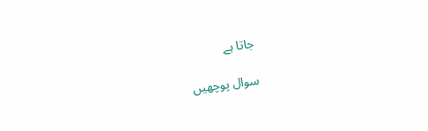جاتا ہے

سوال پوچھیں